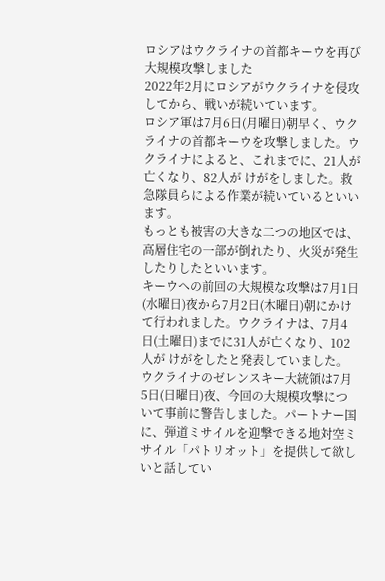ロシアはウクライナの首都キーウを再び大規模攻撃しました
2022年2月にロシアがウクライナを侵攻してから、戦いが続いています。
ロシア軍は7月6日(月曜日)朝早く、ウクライナの首都キーウを攻撃しました。ウクライナによると、これまでに、21人が亡くなり、82人が けがをしました。救急隊員らによる作業が続いているといいます。
もっとも被害の大きな二つの地区では、高層住宅の一部が倒れたり、火災が発生したりしたといいます。
キーウへの前回の大規模な攻撃は7月1日(水曜日)夜から7月2日(木曜日)朝にかけて行われました。ウクライナは、7月4日(土曜日)までに31人が亡くなり、102人が けがをしたと発表していました。
ウクライナのゼレンスキー大統領は7月5日(日曜日)夜、今回の大規模攻撃について事前に警告しました。パートナー国に、弾道ミサイルを迎撃できる地対空ミサイル「パトリオット」を提供して欲しいと話してい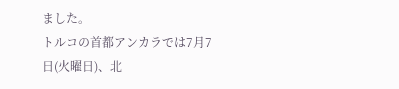ました。
トルコの首都アンカラでは7月7日(火曜日)、北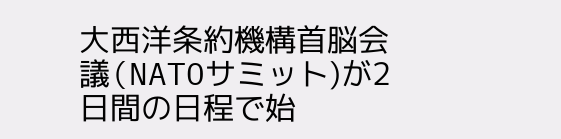大西洋条約機構首脳会議(NATOサミット)が2日間の日程で始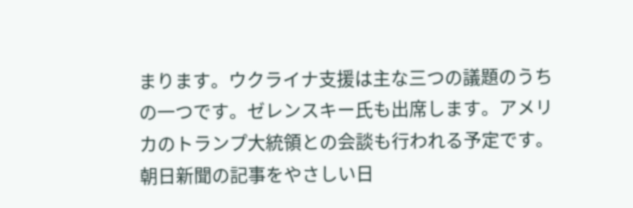まります。ウクライナ支援は主な三つの議題のうちの一つです。ゼレンスキー氏も出席します。アメリカのトランプ大統領との会談も行われる予定です。
朝日新聞の記事をやさしい日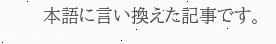本語に言い換えた記事です。